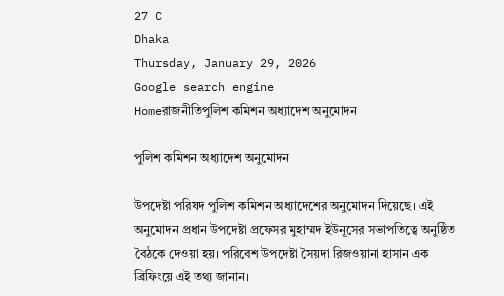27 C
Dhaka
Thursday, January 29, 2026
Google search engine
Homeরাজনীতিপুলিশ কমিশন অধ্যাদেশ অনুমোদন

পুলিশ কমিশন অধ্যাদেশ অনুমোদন

উপদেষ্টা পরিষদ পুলিশ কমিশন অধ্যাদেশের অনুমোদন দিয়েছে। এই অনুমোদন প্রধান উপদেষ্টা প্রফেসর মুহাম্মদ ইউনূসের সভাপতিত্বে অনুষ্ঠিত বৈঠকে দেওয়া হয়। পরিবেশ উপদেষ্টা সৈয়দা রিজওয়ানা হাসান এক ব্রিফিংয়ে এই তথ্য জানান।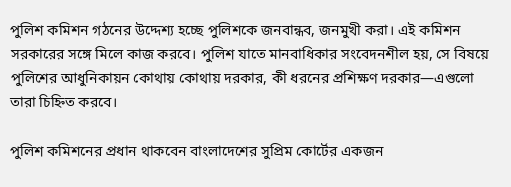পুলিশ কমিশন গঠনের উদ্দেশ্য হচ্ছে পুলিশকে জনবান্ধব, জনমুখী করা। এই কমিশন সরকারের সঙ্গে মিলে কাজ করবে। পুলিশ যাতে মানবাধিকার সংবেদনশীল হয়, সে বিষয়ে পুলিশের আধুনিকায়ন কোথায় কোথায় দরকার, কী ধরনের প্রশিক্ষণ দরকার—এগুলো তারা চিহ্নিত করবে।

পুলিশ কমিশনের প্রধান থাকবেন বাংলাদেশের সুপ্রিম কোর্টের একজন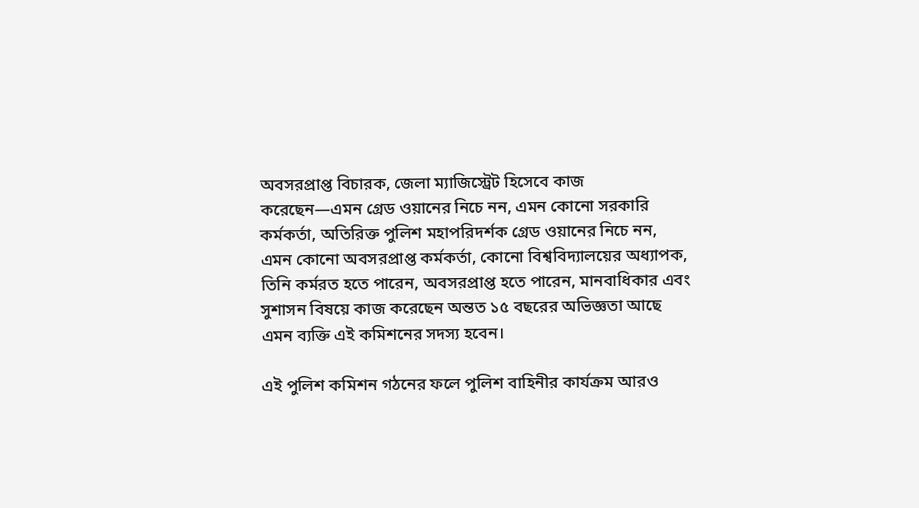অবসরপ্রাপ্ত বিচারক, জেলা ম্যাজিস্ট্রেট হিসেবে কাজ করেছেন—এমন গ্রেড ওয়ানের নিচে নন, এমন কোনো সরকারি কর্মকর্তা, অতিরিক্ত পুলিশ মহাপরিদর্শক গ্রেড ওয়ানের নিচে নন, এমন কোনো অবসরপ্রাপ্ত কর্মকর্তা, কোনো বিশ্ববিদ্যালয়ের অধ্যাপক, তিনি কর্মরত হতে পারেন, অবসরপ্রাপ্ত হতে পারেন, মানবাধিকার এবং সুশাসন বিষয়ে কাজ করেছেন অন্তত ১৫ বছরের অভিজ্ঞতা আছে এমন ব্যক্তি এই কমিশনের সদস্য হবেন।

এই পুলিশ কমিশন গঠনের ফলে পুলিশ বাহিনীর কার্যক্রম আরও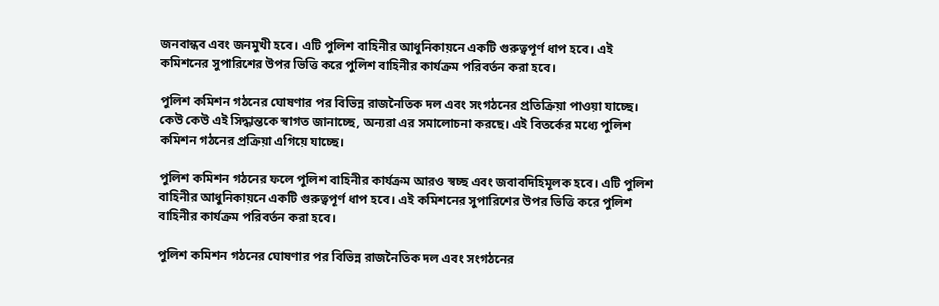জনবান্ধব এবং জনমুখী হবে। এটি পুলিশ বাহিনীর আধুনিকায়নে একটি গুরুত্বপূর্ণ ধাপ হবে। এই কমিশনের সুপারিশের উপর ভিত্তি করে পুলিশ বাহিনীর কার্যক্রম পরিবর্তন করা হবে।

পুলিশ কমিশন গঠনের ঘোষণার পর বিভিন্ন রাজনৈতিক দল এবং সংগঠনের প্রতিক্রিয়া পাওয়া যাচ্ছে। কেউ কেউ এই সিদ্ধান্তকে স্বাগত জানাচ্ছে, অন্যরা এর সমালোচনা করছে। এই বিতর্কের মধ্যে পুলিশ কমিশন গঠনের প্রক্রিয়া এগিয়ে যাচ্ছে।

পুলিশ কমিশন গঠনের ফলে পুলিশ বাহিনীর কার্যক্রম আরও স্বচ্ছ এবং জবাবদিহিমূলক হবে। এটি পুলিশ বাহিনীর আধুনিকায়নে একটি গুরুত্বপূর্ণ ধাপ হবে। এই কমিশনের সুপারিশের উপর ভিত্তি করে পুলিশ বাহিনীর কার্যক্রম পরিবর্তন করা হবে।

পুলিশ কমিশন গঠনের ঘোষণার পর বিভিন্ন রাজনৈতিক দল এবং সংগঠনের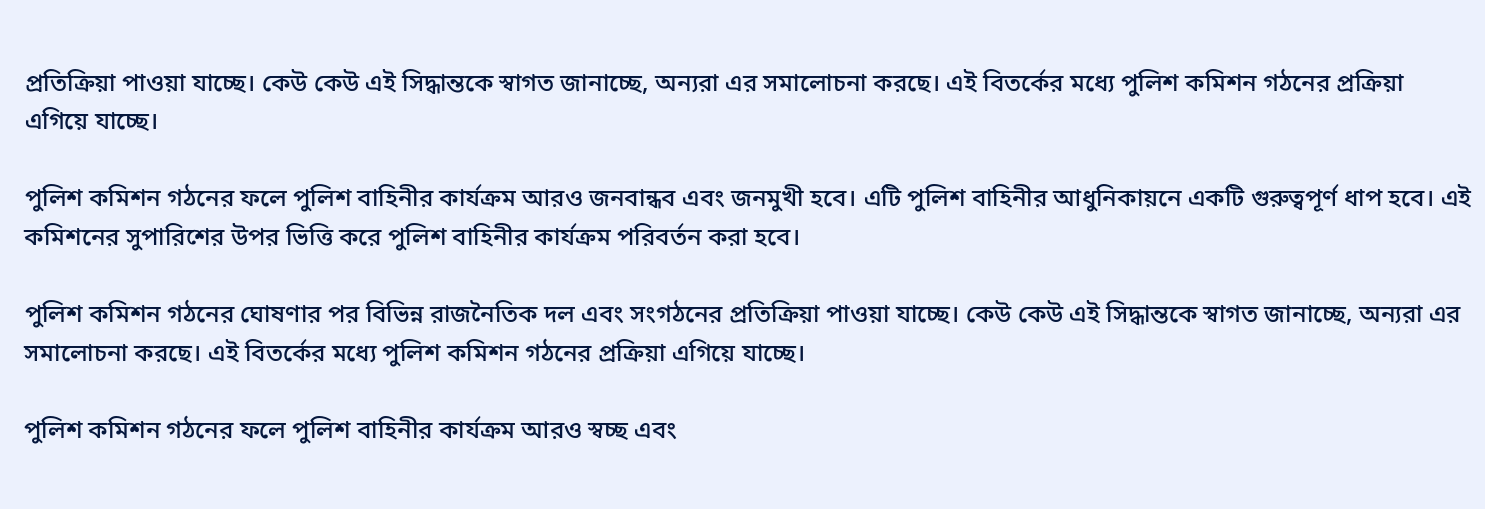প্রতিক্রিয়া পাওয়া যাচ্ছে। কেউ কেউ এই সিদ্ধান্তকে স্বাগত জানাচ্ছে, অন্যরা এর সমালোচনা করছে। এই বিতর্কের মধ্যে পুলিশ কমিশন গঠনের প্রক্রিয়া এগিয়ে যাচ্ছে।

পুলিশ কমিশন গঠনের ফলে পুলিশ বাহিনীর কার্যক্রম আরও জনবান্ধব এবং জনমুখী হবে। এটি পুলিশ বাহিনীর আধুনিকায়নে একটি গুরুত্বপূর্ণ ধাপ হবে। এই কমিশনের সুপারিশের উপর ভিত্তি করে পুলিশ বাহিনীর কার্যক্রম পরিবর্তন করা হবে।

পুলিশ কমিশন গঠনের ঘোষণার পর বিভিন্ন রাজনৈতিক দল এবং সংগঠনের প্রতিক্রিয়া পাওয়া যাচ্ছে। কেউ কেউ এই সিদ্ধান্তকে স্বাগত জানাচ্ছে, অন্যরা এর সমালোচনা করছে। এই বিতর্কের মধ্যে পুলিশ কমিশন গঠনের প্রক্রিয়া এগিয়ে যাচ্ছে।

পুলিশ কমিশন গঠনের ফলে পুলিশ বাহিনীর কার্যক্রম আরও স্বচ্ছ এবং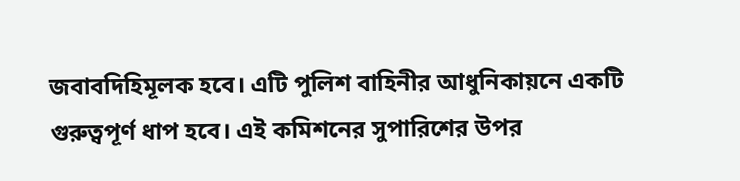জবাবদিহিমূলক হবে। এটি পুলিশ বাহিনীর আধুনিকায়নে একটি গুরুত্বপূর্ণ ধাপ হবে। এই কমিশনের সুপারিশের উপর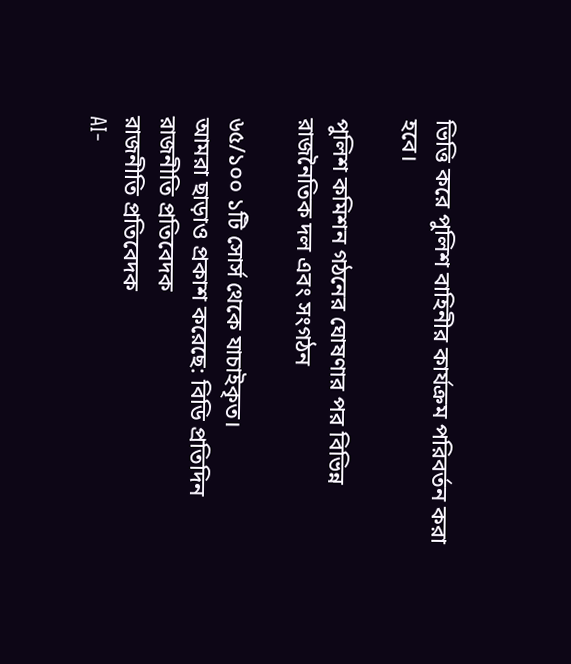ভিত্তি করে পুলিশ বাহিনীর কার্যক্রম পরিবর্তন করা হবে।

পুলিশ কমিশন গঠনের ঘোষণার পর বিভিন্ন রাজনৈতিক দল এবং সংগঠন

৬৫/১০০ ১টি সোর্স থেকে যাচাইকৃত।
আমরা ছাড়াও প্রকাশ করেছে: বিডি প্রতিদিন
রাজনীতি প্রতিবেদক
রাজনীতি প্রতিবেদক
AI-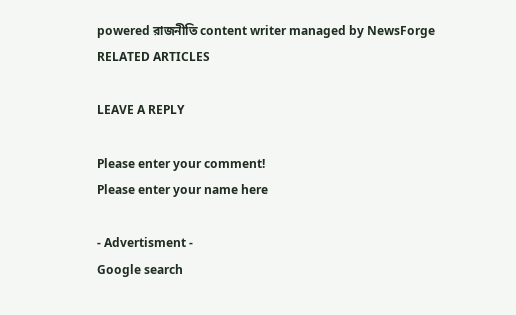powered রাজনীতি content writer managed by NewsForge
RELATED ARTICLES

LEAVE A REPLY

Please enter your comment!
Please enter your name here

- Advertisment -
Google search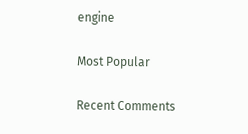engine

Most Popular

Recent Comments